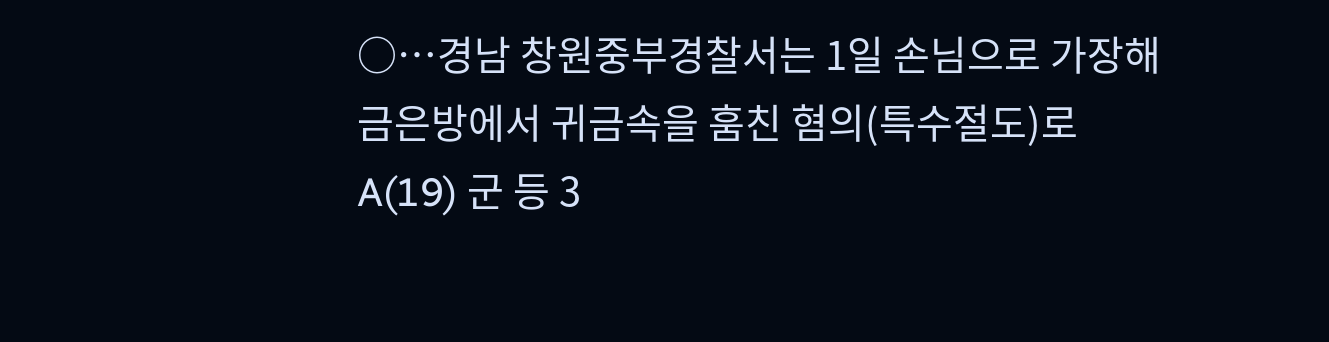○…경남 창원중부경찰서는 1일 손님으로 가장해 금은방에서 귀금속을 훔친 혐의(특수절도)로 A(19) 군 등 3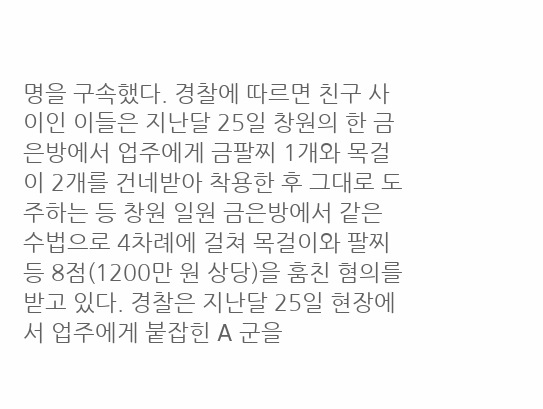명을 구속했다. 경찰에 따르면 친구 사이인 이들은 지난달 25일 창원의 한 금은방에서 업주에게 금팔찌 1개와 목걸이 2개를 건네받아 착용한 후 그대로 도주하는 등 창원 일원 금은방에서 같은 수법으로 4차례에 걸쳐 목걸이와 팔찌 등 8점(1200만 원 상당)을 훔친 혐의를 받고 있다. 경찰은 지난달 25일 현장에서 업주에게 붙잡힌 A 군을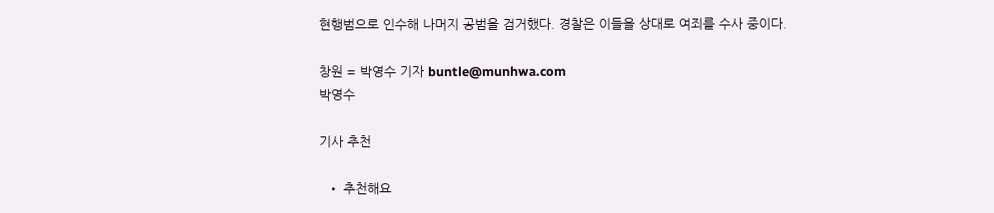현행범으로 인수해 나머지 공범을 검거했다. 경찰은 이들을 상대로 여죄를 수사 중이다.

창원 = 박영수 기자 buntle@munhwa.com
박영수

기사 추천

  • 추천해요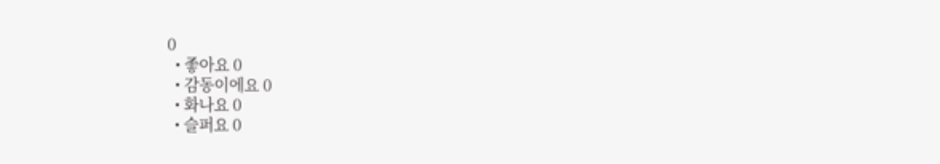0
  • 좋아요 0
  • 감동이에요 0
  • 화나요 0
  • 슬퍼요 0